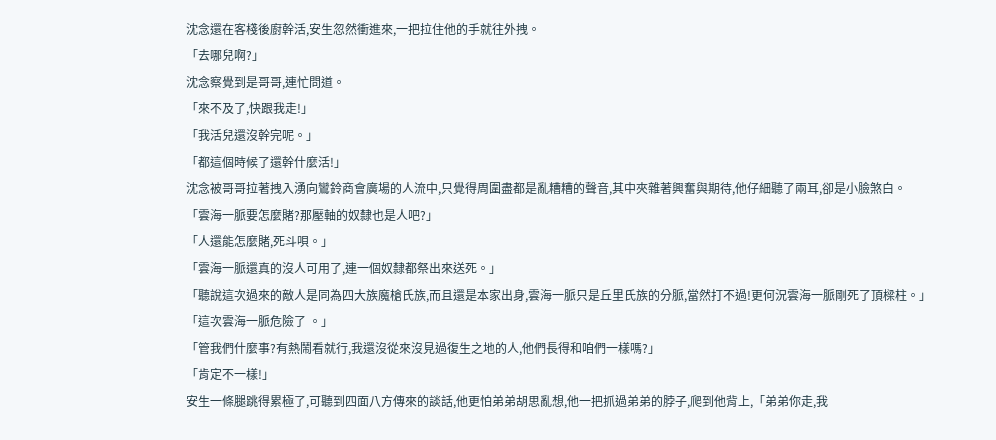沈念還在客棧後廚幹活,安生忽然衝進來,一把拉住他的手就往外拽。
「去哪兒啊?」
沈念察覺到是哥哥,連忙問道。
「來不及了,快跟我走!」
「我活兒還沒幹完呢。」
「都這個時候了還幹什麼活!」
沈念被哥哥拉著拽入湧向鸞鈴商會廣場的人流中,只覺得周圍盡都是亂糟糟的聲音,其中夾雜著興奮與期待,他仔細聽了兩耳,卻是小臉煞白。
「雲海一脈要怎麼賭?那壓軸的奴隸也是人吧?」
「人還能怎麼賭,死斗唄。」
「雲海一脈還真的沒人可用了,連一個奴隸都祭出來送死。」
「聽說這次過來的敵人是同為四大族魔槍氏族,而且還是本家出身,雲海一脈只是丘里氏族的分脈,當然打不過!更何況雲海一脈剛死了頂樑柱。」
「這次雲海一脈危險了 。」
「管我們什麼事?有熱鬧看就行,我還沒從來沒見過復生之地的人,他們長得和咱們一樣嗎?」
「肯定不一樣!」
安生一條腿跳得累極了,可聽到四面八方傳來的談話,他更怕弟弟胡思亂想,他一把抓過弟弟的脖子,爬到他背上,「弟弟你走,我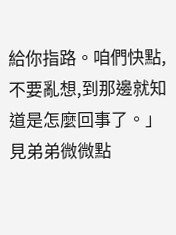給你指路。咱們快點,不要亂想,到那邊就知道是怎麼回事了。」
見弟弟微微點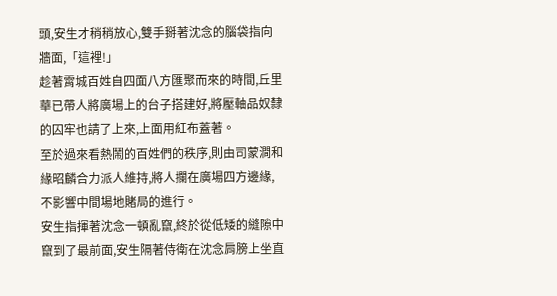頭,安生才稍稍放心,雙手掰著沈念的腦袋指向牆面,「這裡!」
趁著霄城百姓自四面八方匯聚而來的時間,丘里華已帶人將廣場上的台子搭建好,將壓軸品奴隸的囚牢也請了上來,上面用紅布蓋著。
至於過來看熱鬧的百姓們的秩序,則由司蒙澗和緣昭麟合力派人維持,將人攔在廣場四方邊緣,不影響中間場地賭局的進行。
安生指揮著沈念一頓亂竄,終於從低矮的縫隙中竄到了最前面,安生隔著侍衛在沈念肩膀上坐直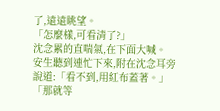了,遠遠眺望。
「怎麼樣,可看清了?」
沈念累的直喘氣,在下面大喊。
安生聽到連忙下來,附在沈念耳旁說道:「看不到,用紅布蓋著。」
「那就等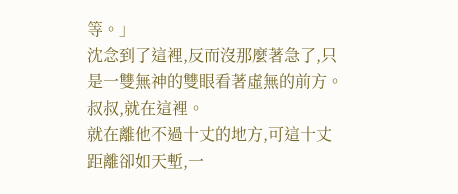等。」
沈念到了這裡,反而沒那麼著急了,只是一雙無神的雙眼看著虛無的前方。
叔叔,就在這裡。
就在離他不過十丈的地方,可這十丈距離卻如天塹,一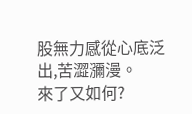股無力感從心底泛出,苦澀瀰漫。
來了又如何?